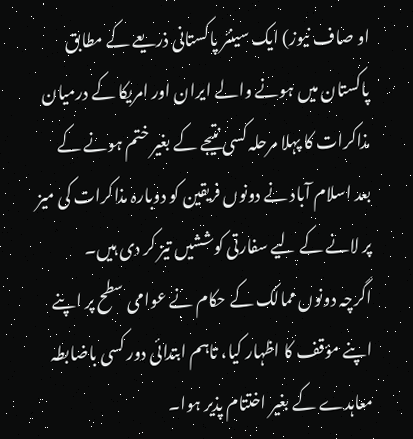او صاف نیوز) ایک سینئر پاکستانی ذریعے کے مطابق پاکستان میں ہونے والے ایران اور امریکا کے درمیان مذاکرات کا پہلا مرحلہ کسی نتیجے کے بغیر ختم ہونے کے بعد اسلام آباد نے دونوں فریقین کو دوبارہ مذاکرات کی میز پر لانے کے لیے سفارتی کوششیں تیز کر دی ہیں۔
اگرچہ دونوں ممالک کے حکام نے عوامی سطح پر اپنے اپنے مؤقف کا اظہار کیا، تاہم ابتدائی دور کسی باضابطہ معاہدے کے بغیر اختتام پذیر ہوا۔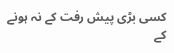کسی بڑی پیش رفت کے نہ ہونے کے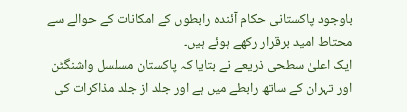باوجود پاکستانی حکام آئندہ رابطوں کے امکانات کے حوالے سے محتاط امید برقرار رکھے ہوئے ہیں۔
ایک اعلیٰ سطحی ذریعے نے بتایا کہ پاکستان مسلسل واشنگٹن اور تہران کے ساتھ رابطے میں ہے اور جلد از جلد مذاکرات کی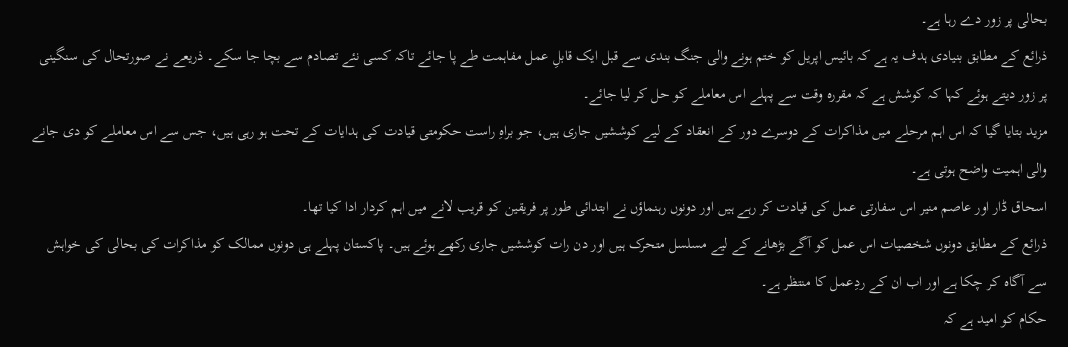بحالی پر زور دے رہا ہے۔
ذرائع کے مطابق بنیادی ہدف یہ ہے کہ بائیس اپریل کو ختم ہونے والی جنگ بندی سے قبل ایک قابلِ عمل مفاہمت طے پا جائے تاکہ کسی نئے تصادم سے بچا جا سکے۔ ذریعے نے صورتحال کی سنگینی پر زور دیتے ہوئے کہا کہ کوشش ہے کہ مقررہ وقت سے پہلے اس معاملے کو حل کر لیا جائے۔
مزید بتایا گیا کہ اس اہم مرحلے میں مذاکرات کے دوسرے دور کے انعقاد کے لیے کوششیں جاری ہیں، جو براہِ راست حکومتی قیادت کی ہدایات کے تحت ہو رہی ہیں، جس سے اس معاملے کو دی جانے والی اہمیت واضح ہوتی ہے۔
اسحاق ڈار اور عاصم منیر اس سفارتی عمل کی قیادت کر رہے ہیں اور دونوں رہنماؤں نے ابتدائی طور پر فریقین کو قریب لانے میں اہم کردار ادا کیا تھا۔
ذرائع کے مطابق دونوں شخصیات اس عمل کو آگے بڑھانے کے لیے مسلسل متحرک ہیں اور دن رات کوششیں جاری رکھے ہوئے ہیں۔ پاکستان پہلے ہی دونوں ممالک کو مذاکرات کی بحالی کی خواہش سے آگاہ کر چکا ہے اور اب ان کے ردِعمل کا منتظر ہے۔
حکام کو امید ہے کہ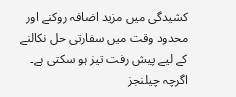کشیدگی میں مزید اضافہ روکنے اور محدود وقت میں سفارتی حل نکالنے کے لیے پیش رفت تیز ہو سکتی ہے۔ اگرچہ چیلنجز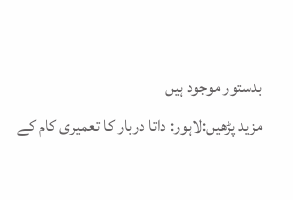بدستور موجود ہیں
مزید پڑھیں:لاہور: داتا دربار کا تعمیری کام کے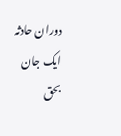دوران حادثہ ایک جان بحق